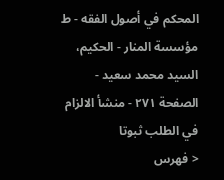المحكم في أصول الفقه - ط مؤسسة المنار - الحكيم، السيد محمد سعيد - الصفحة ٢٧١ - منشأ الالزام في الطلب ثبوتا
< فهرس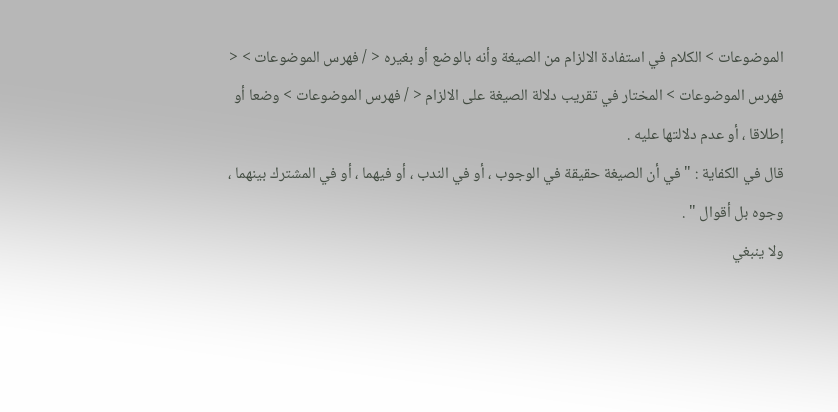الموضوعات > الكلام في استفادة الالزام من الصيغة وأنه بالوضع أو بغيره < / فهرس الموضوعات > < فهرس الموضوعات > المختار في تقريب دلالة الصيغة على الالزام < / فهرس الموضوعات > وضعا أو إطلاقا ، أو عدم دلالتها عليه .
قال في الكفاية : " في أن الصيغة حقيقة في الوجوب ، أو في الندب ، أو فيهما ، أو في المشترك بينهما ، وجوه بل أقوال " .
ولا ينبغي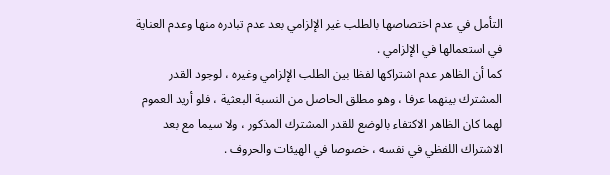التأمل في عدم اختصاصها بالطلب غير الإلزامي بعد عدم تبادره منها وعدم العناية في استعمالها في الإلزامي .
كما أن الظاهر عدم اشتراكها لفظا بين الطلب الإلزامي وغيره ، لوجود القدر المشترك بينهما عرفا ، وهو مطلق الحاصل من النسبة البعثية ، فلو أريد العموم لهما كان الظاهر الاكتفاء بالوضع للقدر المشترك المذكور ، ولا سيما مع بعد الاشتراك اللفظي في نفسه ، خصوصا في الهيئات والحروف .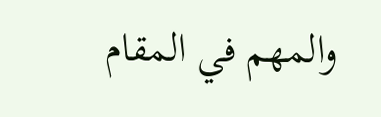والمهم في المقام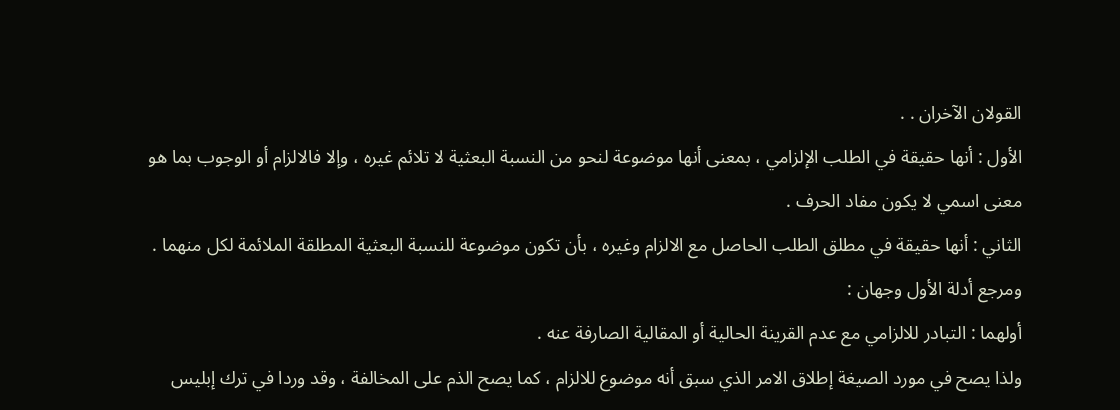القولان الآخران . .
الأول : أنها حقيقة في الطلب الإلزامي ، بمعنى أنها موضوعة لنحو من النسبة البعثية لا تلائم غيره ، وإلا فالالزام أو الوجوب بما هو معنى اسمي لا يكون مفاد الحرف .
الثاني : أنها حقيقة في مطلق الطلب الحاصل مع الالزام وغيره ، بأن تكون موضوعة للنسبة البعثية المطلقة الملائمة لكل منهما .
ومرجع أدلة الأول وجهان :
أولهما : التبادر للالزامي مع عدم القرينة الحالية أو المقالية الصارفة عنه .
ولذا يصح في مورد الصيغة إطلاق الامر الذي سبق أنه موضوع للالزام ، كما يصح الذم على المخالفة ، وقد وردا في ترك إبليس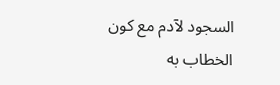السجود لآدم مع كون الخطاب به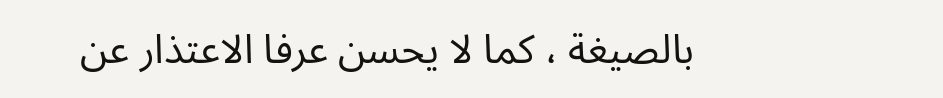بالصيغة ، كما لا يحسن عرفا الاعتذار عن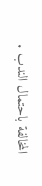المخالفة باحتمال الندب .